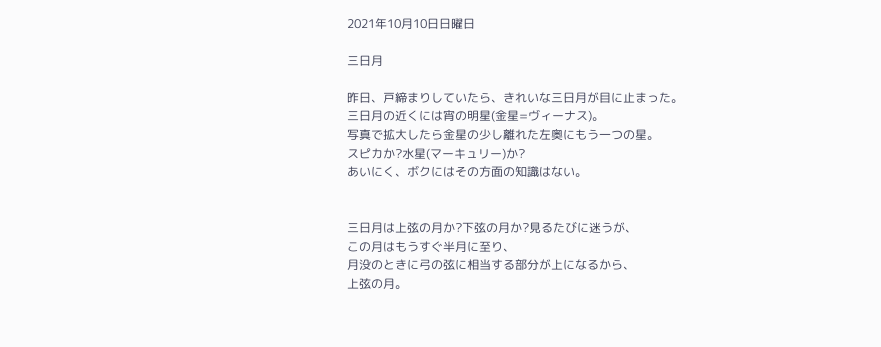2021年10月10日日曜日

三日月

昨日、戸締まりしていたら、きれいな三日月が目に止まった。
三日月の近くには宵の明星(金星=ヴィーナス)。
写真で拡大したら金星の少し離れた左奥にもう一つの星。
スピカか?水星(マーキュリー)か?
あいにく、ボクにはその方面の知識はない。


三日月は上弦の月か?下弦の月か?見るたびに迷うが、
この月はもうすぐ半月に至り、
月没のときに弓の弦に相当する部分が上になるから、
上弦の月。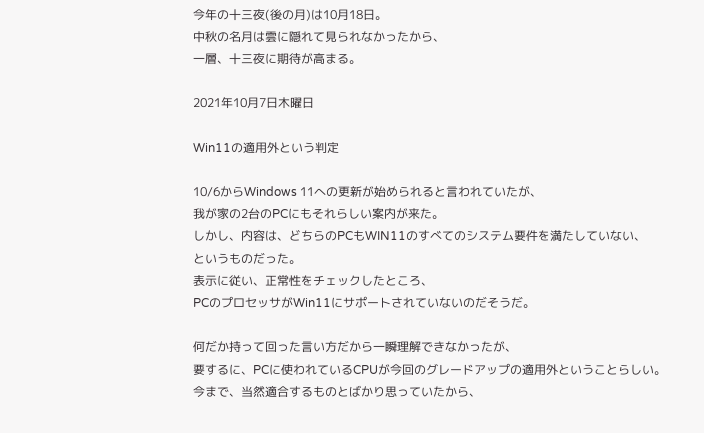今年の十三夜(後の月)は10月18日。
中秋の名月は雲に隠れて見られなかったから、
一層、十三夜に期待が高まる。

2021年10月7日木曜日

Win11の適用外という判定

10/6からWindows 11への更新が始められると言われていたが、
我が家の2台のPCにもそれらしい案内が来た。
しかし、内容は、どちらのPCもWIN11のすべてのシステム要件を満たしていない、
というものだった。
表示に従い、正常性をチェックしたところ、
PCのプロセッサがWin11にサポートされていないのだそうだ。

何だか持って回った言い方だから一瞬理解できなかったが、
要するに、PCに使われているCPUが今回のグレードアップの適用外ということらしい。
今まで、当然適合するものとばかり思っていたから、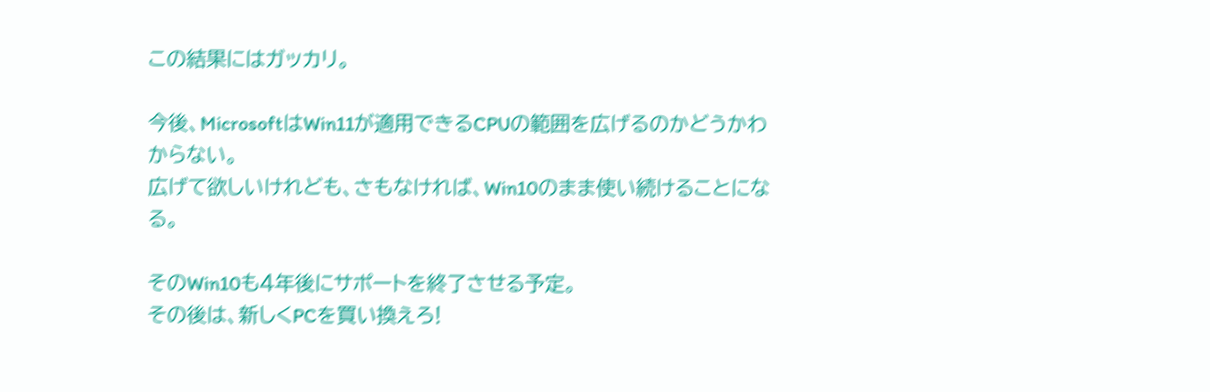この結果にはガッカリ。

今後、MicrosoftはWin11が適用できるCPUの範囲を広げるのかどうかわからない。
広げて欲しいけれども、さもなければ、Win10のまま使い続けることになる。

そのWin10も4年後にサポートを終了させる予定。
その後は、新しくPCを買い換えろ!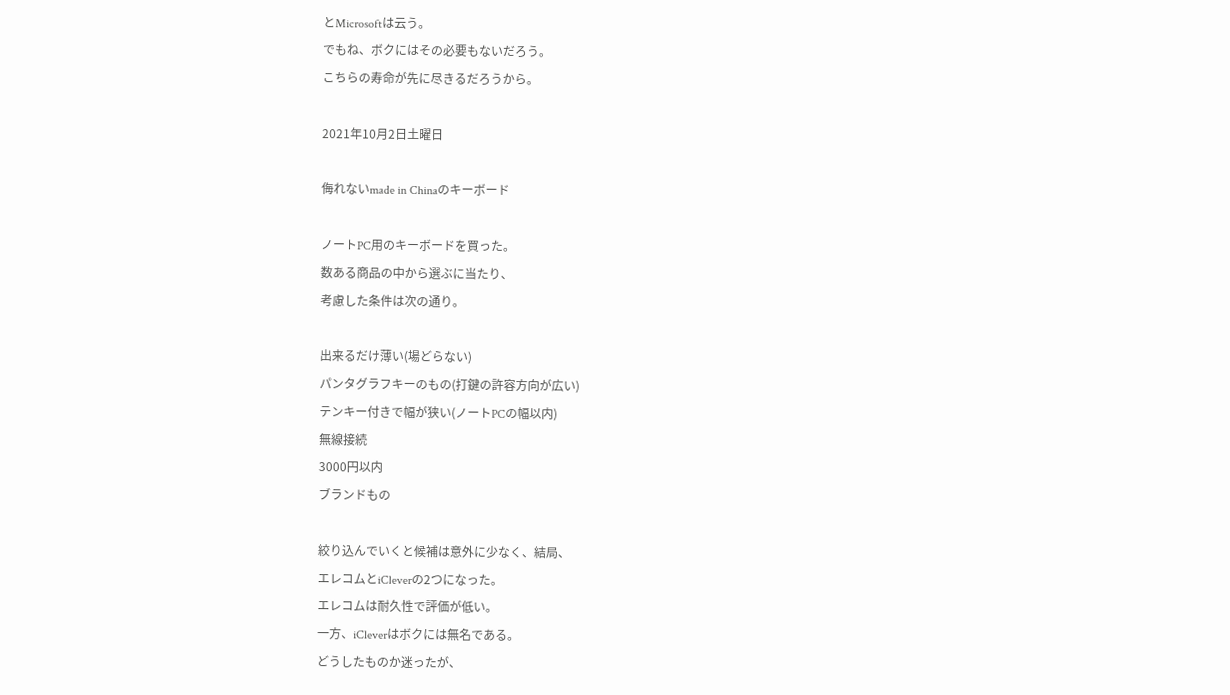とMicrosoftは云う。
でもね、ボクにはその必要もないだろう。
こちらの寿命が先に尽きるだろうから。

2021年10月2日土曜日

侮れないmade in Chinaのキーボード

ノートPC用のキーボードを買った。
数ある商品の中から選ぶに当たり、
考慮した条件は次の通り。

出来るだけ薄い(場どらない)
パンタグラフキーのもの(打鍵の許容方向が広い)
テンキー付きで幅が狭い(ノートPCの幅以内)
無線接続
3000円以内
ブランドもの

絞り込んでいくと候補は意外に少なく、結局、
エレコムとiCleverの2つになった。
エレコムは耐久性で評価が低い。
一方、iCleverはボクには無名である。
どうしたものか迷ったが、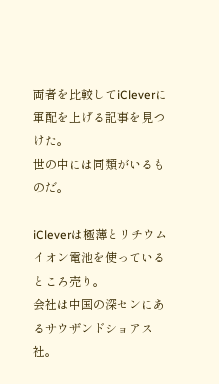両者を比較してiCleverに軍配を上げる記事を見つけた。
世の中には同類がいるものだ。

iCleverは極薄とリチウムイオン電池を使っているところ売り。
会社は中国の深センにあるサウザンドショアス社。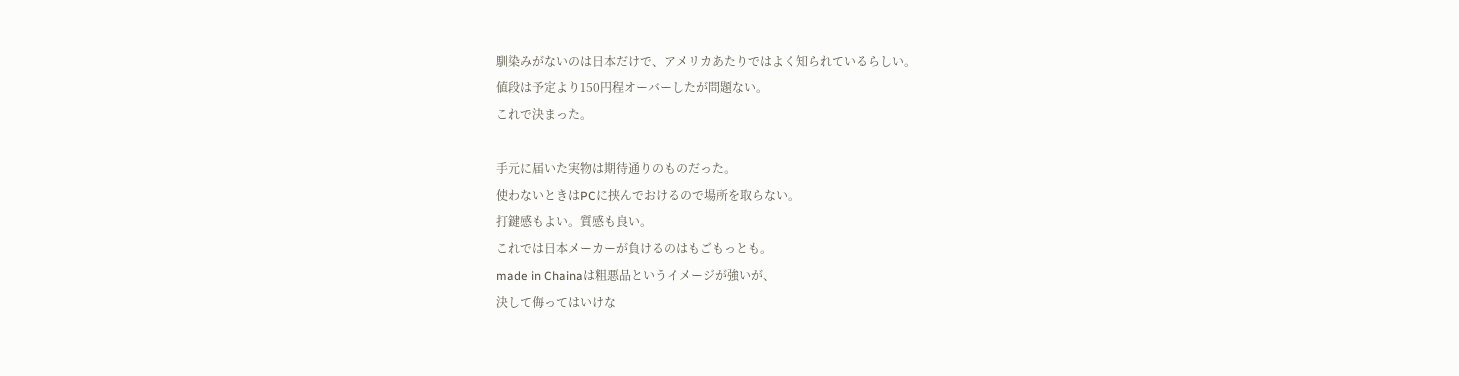馴染みがないのは日本だけで、アメリカあたりではよく知られているらしい。
値段は予定より150円程オーバーしたが問題ない。
これで決まった。

手元に届いた実物は期待通りのものだった。
使わないときはPCに挟んでおけるので場所を取らない。
打鍵感もよい。質感も良い。
これでは日本メーカーが負けるのはもごもっとも。
made in Chainaは粗悪品というイメージが強いが、
決して侮ってはいけな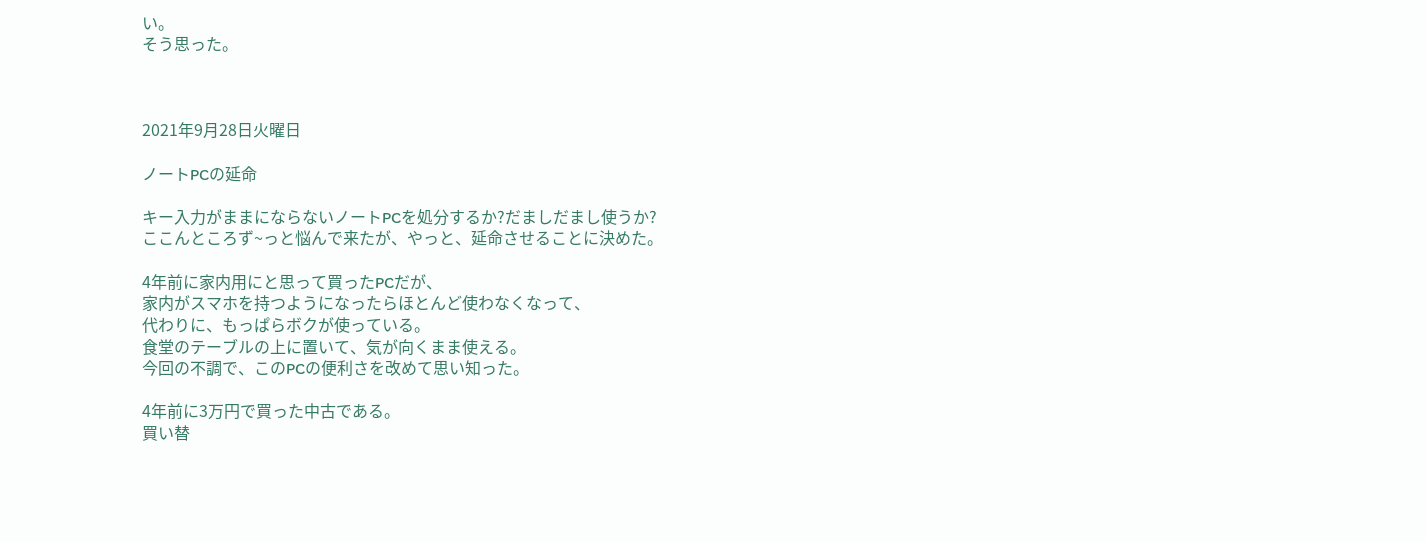い。
そう思った。



2021年9月28日火曜日

ノートPCの延命

キー入力がままにならないノートPCを処分するか?だましだまし使うか?
ここんところず~っと悩んで来たが、やっと、延命させることに決めた。

4年前に家内用にと思って買ったPCだが、
家内がスマホを持つようになったらほとんど使わなくなって、
代わりに、もっぱらボクが使っている。
食堂のテーブルの上に置いて、気が向くまま使える。
今回の不調で、このPCの便利さを改めて思い知った。

4年前に3万円で買った中古である。
買い替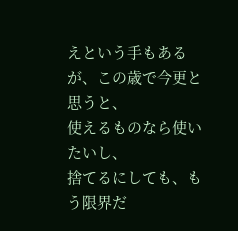えという手もあるが、この歳で今更と思うと、
使えるものなら使いたいし、
捨てるにしても、もう限界だ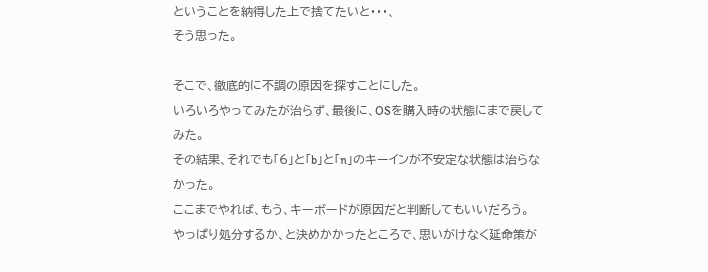ということを納得した上で捨てたいと・・・、
そう思った。

そこで、徹底的に不調の原因を探すことにした。
いろいろやってみたが治らず、最後に、OSを購入時の状態にまで戻してみた。
その結果、それでも「6」と「b」と「n」のキーインが不安定な状態は治らなかった。
ここまでやれば、もう、キーボードが原因だと判断してもいいだろう。
やっぱり処分するか、と決めかかったところで、思いがけなく延命策が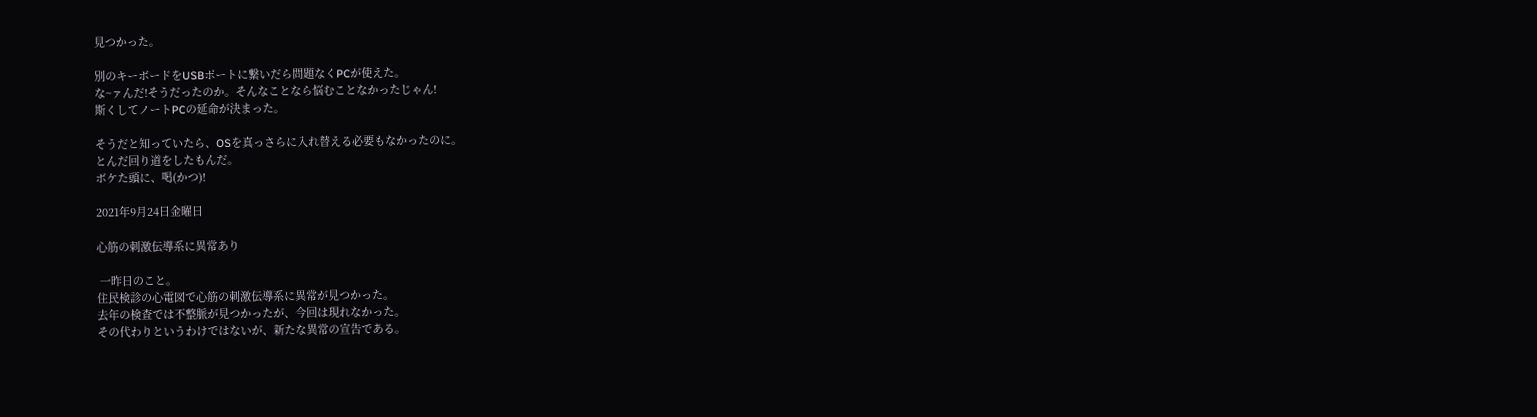見つかった。

別のキーボードをUSBポートに繋いだら問題なくPCが使えた。
な~ァんだ!そうだったのか。そんなことなら悩むことなかったじゃん!
斯くしてノートPCの延命が決まった。

そうだと知っていたら、OSを真っさらに入れ替える必要もなかったのに。
とんだ回り道をしたもんだ。
ボケた頭に、喝(かつ)!

2021年9月24日金曜日

心筋の刺激伝導系に異常あり

 一昨日のこと。
住民検診の心電図で心筋の刺激伝導系に異常が見つかった。
去年の検査では不整脈が見つかったが、今回は現れなかった。
その代わりというわけではないが、新たな異常の宣告である。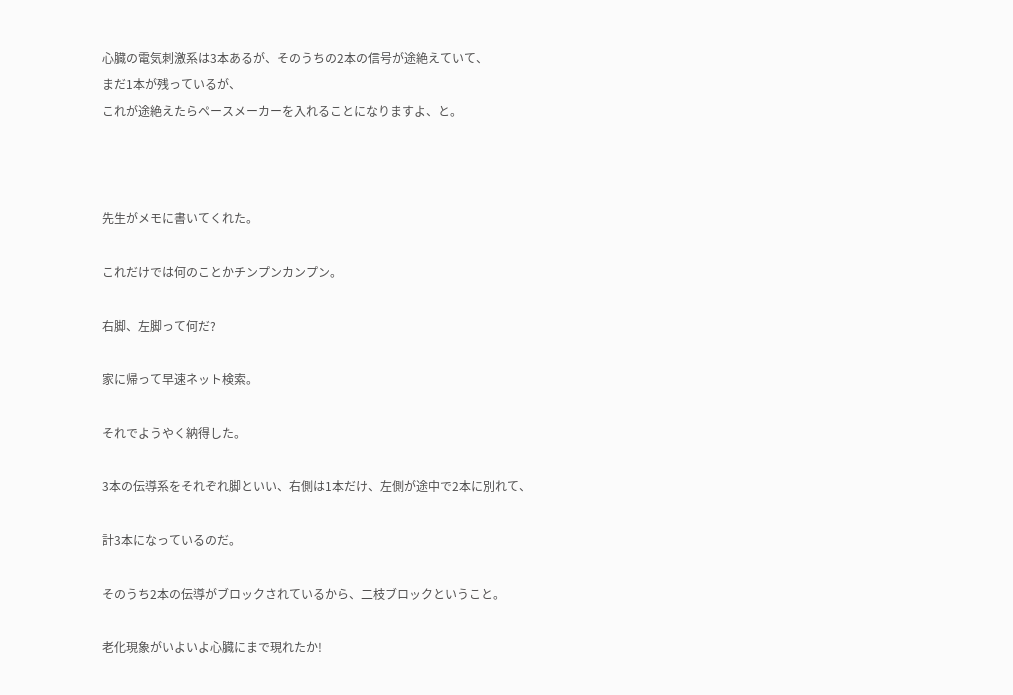心臓の電気刺激系は3本あるが、そのうちの2本の信号が途絶えていて、
まだ1本が残っているが、
これが途絶えたらペースメーカーを入れることになりますよ、と。



先生がメモに書いてくれた。

これだけでは何のことかチンプンカンプン。

右脚、左脚って何だ?

家に帰って早速ネット検索。

それでようやく納得した。

3本の伝導系をそれぞれ脚といい、右側は1本だけ、左側が途中で2本に別れて、

計3本になっているのだ。

そのうち2本の伝導がブロックされているから、二枝ブロックということ。

老化現象がいよいよ心臓にまで現れたか!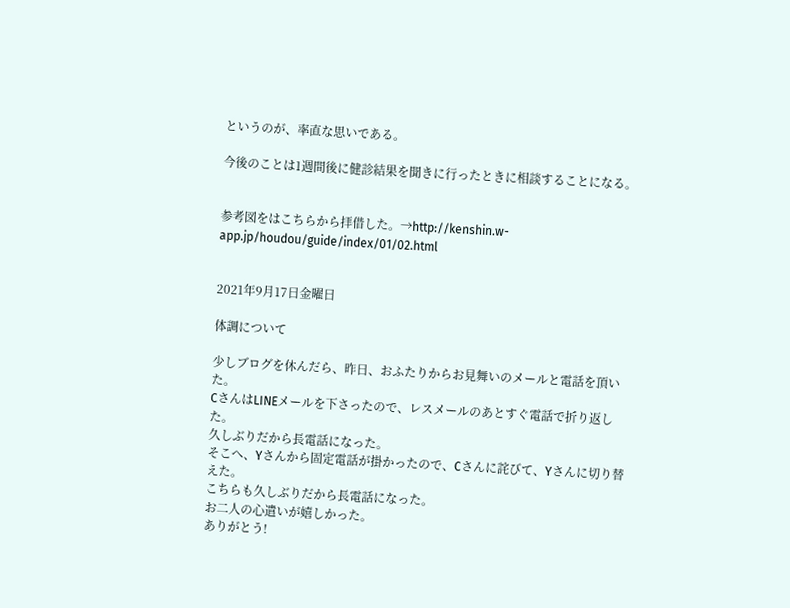というのが、率直な思いである。

今後のことは1週間後に健診結果を聞きに行ったときに相談することになる。


参考図をはこちらから拝借した。→http://kenshin.w-app.jp/houdou/guide/index/01/02.html


2021年9月17日金曜日

体調について

少しブログを休んだら、昨日、おふたりからお見舞いのメールと電話を頂いた。
CさんはLINEメールを下さったので、レスメールのあとすぐ電話で折り返した。
久しぶりだから長電話になった。
そこへ、Yさんから固定電話が掛かったので、Cさんに詫びて、Yさんに切り替えた。
こちらも久しぶりだから長電話になった。
お二人の心遣いが嬉しかった。
ありがとう!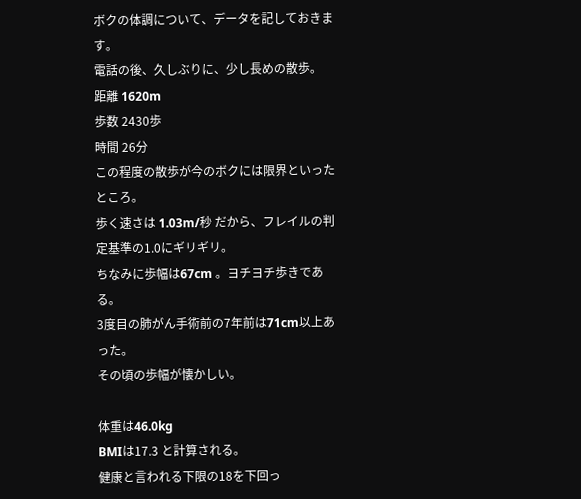ボクの体調について、データを記しておきます。
電話の後、久しぶりに、少し長めの散歩。
距離 1620m
歩数 2430歩
時間 26分
この程度の散歩が今のボクには限界といったところ。
歩く速さは 1.03m/秒 だから、フレイルの判定基準の1.0にギリギリ。
ちなみに歩幅は67cm 。ヨチヨチ歩きである。
3度目の肺がん手術前の7年前は71cm以上あった。
その頃の歩幅が懐かしい。

体重は46.0kg
BMIは17.3 と計算される。
健康と言われる下限の18を下回っ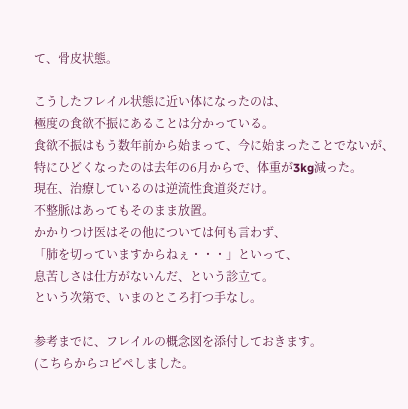て、骨皮状態。

こうしたフレイル状態に近い体になったのは、
極度の食欲不振にあることは分かっている。
食欲不振はもう数年前から始まって、今に始まったことでないが、
特にひどくなったのは去年の6月からで、体重が3kg減った。
現在、治療しているのは逆流性食道炎だけ。
不整脈はあってもそのまま放置。
かかりつけ医はその他については何も言わず、
「肺を切っていますからねぇ・・・」といって、
息苦しさは仕方がないんだ、という診立て。
という次第で、いまのところ打つ手なし。

参考までに、フレイルの概念図を添付しておきます。
(こちらからコピペしました。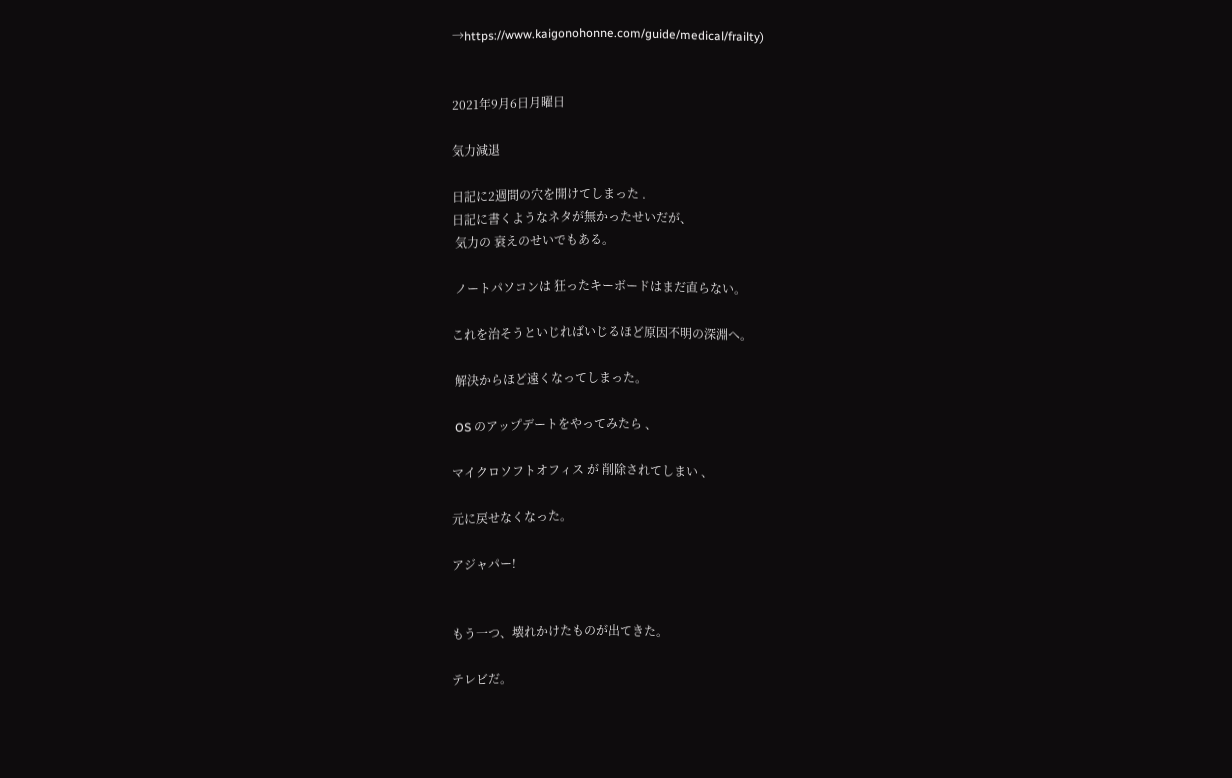→https://www.kaigonohonne.com/guide/medical/frailty)


2021年9月6日月曜日

気力減退

日記に2週間の穴を開けてしまった .
日記に書くようなネタが無かったせいだが、
 気力の 衰えのせいでもある。

 ノートパソコンは 狂ったキーボードはまだ直らない。

これを治そうといじればいじるほど原因不明の深淵へ。

 解決からほど遠くなってしまった。

 OS のアップデートをやってみたら 、

マイクロソフトオフィス が 削除されてしまい 、

元に戻せなくなった。

アジャパー!


もう一つ、壊れかけたものが出てきた。

テレビだ。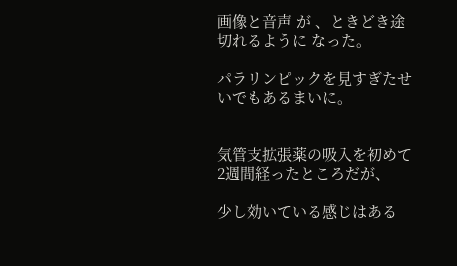画像と音声 が 、ときどき途切れるように なった。

パラリンピックを見すぎたせいでもあるまいに。


気管支拡張薬の吸入を初めて2週間経ったところだが、

少し効いている感じはある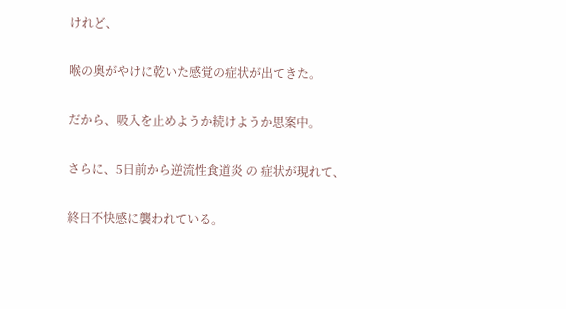けれど、

喉の奥がやけに乾いた感覚の症状が出てきた。

だから、吸入を止めようか続けようか思案中。

さらに、5日前から逆流性食道炎 の 症状が現れて、

終日不快感に襲われている。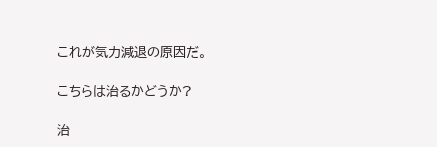これが気力減退の原因だ。

こちらは治るかどうか?

治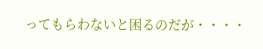ってもらわないと困るのだが・・・・